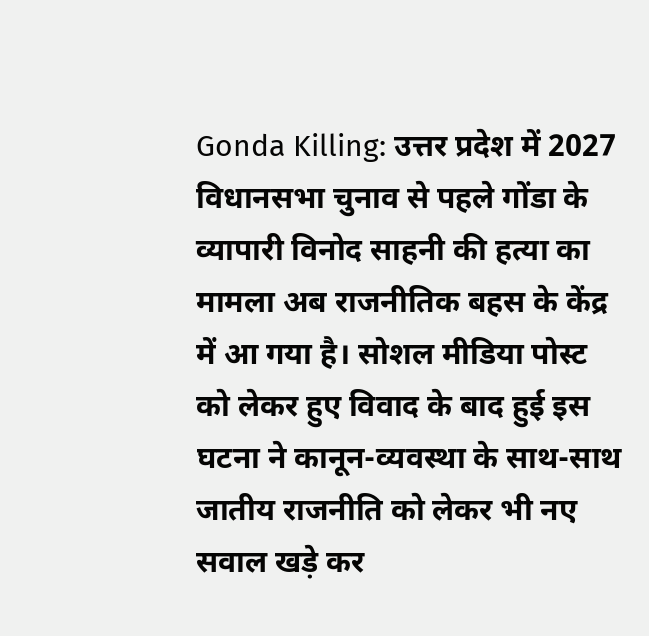Gonda Killing: उत्तर प्रदेश में 2027 विधानसभा चुनाव से पहले गोंडा के व्यापारी विनोद साहनी की हत्या का मामला अब राजनीतिक बहस के केंद्र में आ गया है। सोशल मीडिया पोस्ट को लेकर हुए विवाद के बाद हुई इस घटना ने कानून-व्यवस्था के साथ-साथ जातीय राजनीति को लेकर भी नए सवाल खड़े कर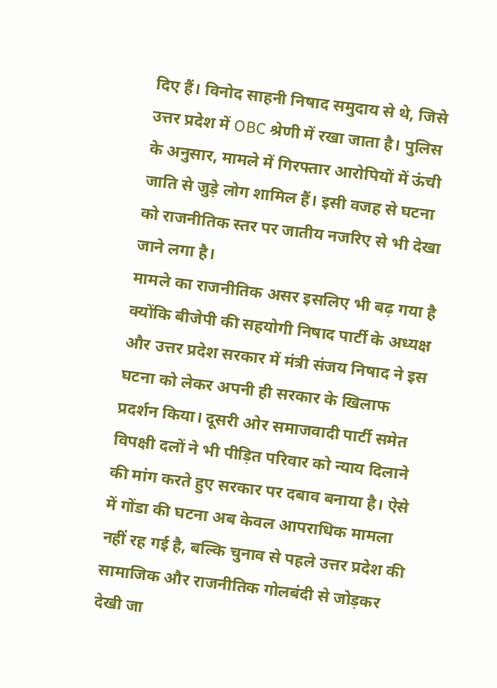दिए हैं। विनोद साहनी निषाद समुदाय से थे, जिसे उत्तर प्रदेश में OBC श्रेणी में रखा जाता है। पुलिस के अनुसार, मामले में गिरफ्तार आरोपियों में ऊंची जाति से जुड़े लोग शामिल हैं। इसी वजह से घटना को राजनीतिक स्तर पर जातीय नजरिए से भी देखा जाने लगा है।
मामले का राजनीतिक असर इसलिए भी बढ़ गया है क्योंकि बीजेपी की सहयोगी निषाद पार्टी के अध्यक्ष और उत्तर प्रदेश सरकार में मंत्री संजय निषाद ने इस घटना को लेकर अपनी ही सरकार के खिलाफ प्रदर्शन किया। दूसरी ओर समाजवादी पार्टी समेत विपक्षी दलों ने भी पीड़ित परिवार को न्याय दिलाने की मांग करते हुए सरकार पर दबाव बनाया है। ऐसे में गोंडा की घटना अब केवल आपराधिक मामला नहीं रह गई है, बल्कि चुनाव से पहले उत्तर प्रदेश की सामाजिक और राजनीतिक गोलबंदी से जोड़कर देखी जा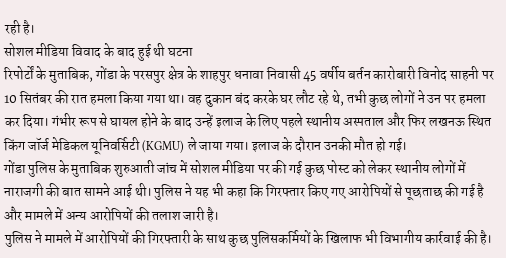रही है।
सोशल मीडिया विवाद के बाद हुई थी घटना
रिपोर्टों के मुताबिक, गोंडा के परसपुर क्षेत्र के शाहपुर धनावा निवासी 45 वर्षीय बर्तन कारोबारी विनोद साहनी पर 10 सितंबर की रात हमला किया गया था। वह दुकान बंद करके घर लौट रहे थे, तभी कुछ लोगों ने उन पर हमला कर दिया। गंभीर रूप से घायल होने के बाद उन्हें इलाज के लिए पहले स्थानीय अस्पताल और फिर लखनऊ स्थित किंग जॉर्ज मेडिकल यूनिवर्सिटी (KGMU) ले जाया गया। इलाज के दौरान उनकी मौत हो गई।
गोंडा पुलिस के मुताबिक शुरुआती जांच में सोशल मीडिया पर की गई कुछ पोस्ट को लेकर स्थानीय लोगों में नाराजगी की बात सामने आई थी। पुलिस ने यह भी कहा कि गिरफ्तार किए गए आरोपियों से पूछताछ की गई है और मामले में अन्य आरोपियों की तलाश जारी है।
पुलिस ने मामले में आरोपियों की गिरफ्तारी के साथ कुछ पुलिसकर्मियों के खिलाफ भी विभागीय कार्रवाई की है।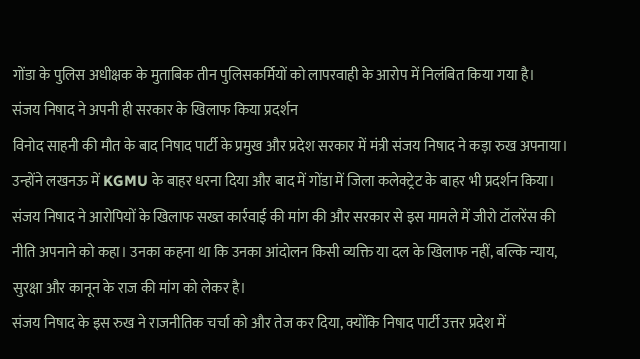गोंडा के पुलिस अधीक्षक के मुताबिक तीन पुलिसकर्मियों को लापरवाही के आरोप में निलंबित किया गया है।
संजय निषाद ने अपनी ही सरकार के खिलाफ किया प्रदर्शन
विनोद साहनी की मौत के बाद निषाद पार्टी के प्रमुख और प्रदेश सरकार में मंत्री संजय निषाद ने कड़ा रुख अपनाया। उन्होंने लखनऊ में KGMU के बाहर धरना दिया और बाद में गोंडा में जिला कलेक्ट्रेट के बाहर भी प्रदर्शन किया।
संजय निषाद ने आरोपियों के खिलाफ सख्त कार्रवाई की मांग की और सरकार से इस मामले में जीरो टॉलरेंस की नीति अपनाने को कहा। उनका कहना था कि उनका आंदोलन किसी व्यक्ति या दल के खिलाफ नहीं, बल्कि न्याय, सुरक्षा और कानून के राज की मांग को लेकर है।
संजय निषाद के इस रुख ने राजनीतिक चर्चा को और तेज कर दिया, क्योंकि निषाद पार्टी उत्तर प्रदेश में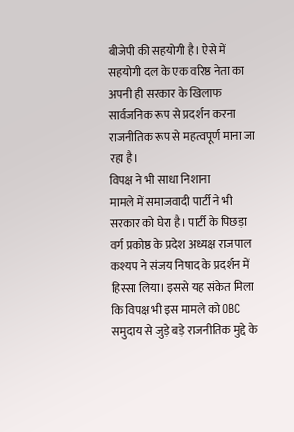बीजेपी की सहयोगी है। ऐसे में सहयोगी दल के एक वरिष्ठ नेता का अपनी ही सरकार के खिलाफ सार्वजनिक रूप से प्रदर्शन करना राजनीतिक रूप से महत्वपूर्ण माना जा रहा है।
विपक्ष ने भी साधा निशाना
मामले में समाजवादी पार्टी ने भी सरकार को घेरा है। पार्टी के पिछड़ा वर्ग प्रकोष्ठ के प्रदेश अध्यक्ष राजपाल कश्यप ने संजय निषाद के प्रदर्शन में हिस्सा लिया। इससे यह संकेत मिला कि विपक्ष भी इस मामले को OBC समुदाय से जुड़े बड़े राजनीतिक मुद्दे के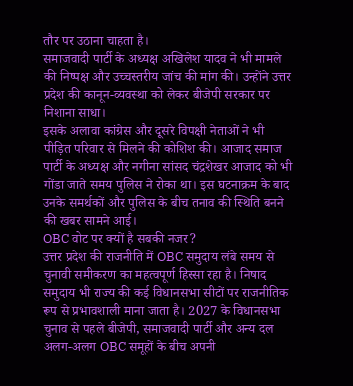तौर पर उठाना चाहता है।
समाजवादी पार्टी के अध्यक्ष अखिलेश यादव ने भी मामले की निष्पक्ष और उच्चस्तरीय जांच की मांग की। उन्होंने उत्तर प्रदेश की कानून-व्यवस्था को लेकर बीजेपी सरकार पर निशाना साधा।
इसके अलावा कांग्रेस और दूसरे विपक्षी नेताओं ने भी पीड़ित परिवार से मिलने की कोशिश की। आजाद समाज पार्टी के अध्यक्ष और नगीना सांसद चंद्रशेखर आजाद को भी गोंडा जाते समय पुलिस ने रोका था। इस घटनाक्रम के बाद उनके समर्थकों और पुलिस के बीच तनाव की स्थिति बनने की खबर सामने आई।
OBC वोट पर क्यों है सबकी नजर?
उत्तर प्रदेश की राजनीति में OBC समुदाय लंबे समय से चुनावी समीकरण का महत्वपूर्ण हिस्सा रहा है। निषाद समुदाय भी राज्य की कई विधानसभा सीटों पर राजनीतिक रूप से प्रभावशाली माना जाता है। 2027 के विधानसभा चुनाव से पहले बीजेपी, समाजवादी पार्टी और अन्य दल अलग-अलग OBC समूहों के बीच अपनी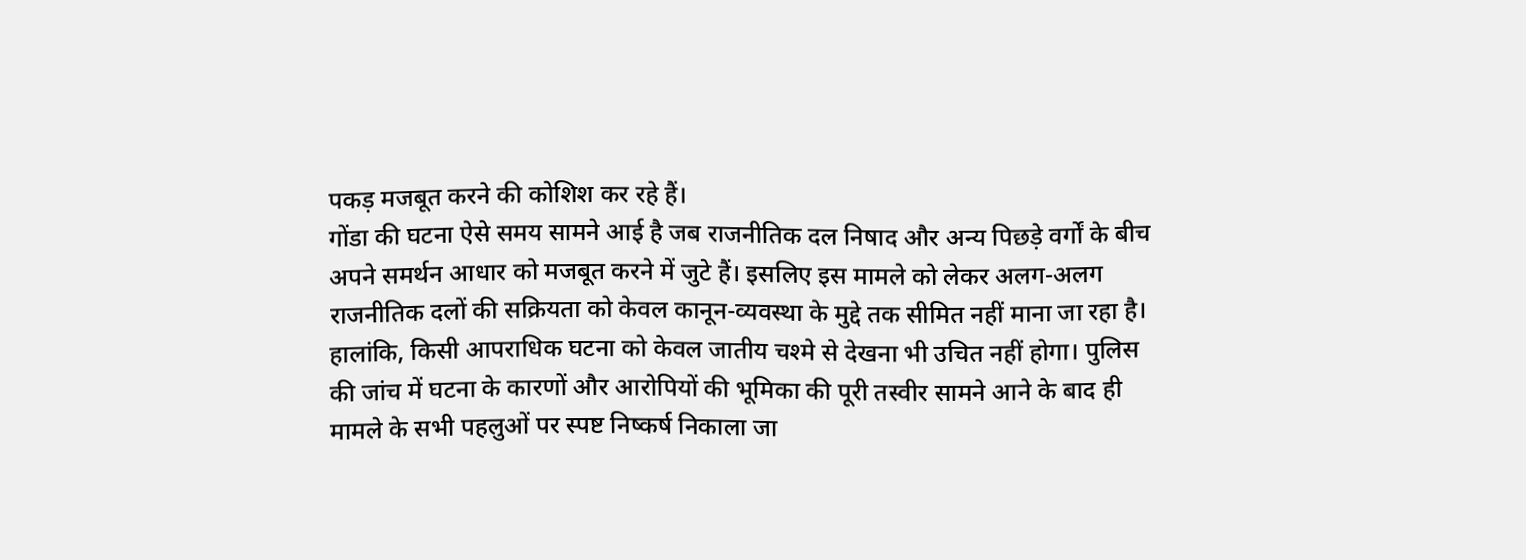पकड़ मजबूत करने की कोशिश कर रहे हैं।
गोंडा की घटना ऐसे समय सामने आई है जब राजनीतिक दल निषाद और अन्य पिछड़े वर्गों के बीच अपने समर्थन आधार को मजबूत करने में जुटे हैं। इसलिए इस मामले को लेकर अलग-अलग राजनीतिक दलों की सक्रियता को केवल कानून-व्यवस्था के मुद्दे तक सीमित नहीं माना जा रहा है।
हालांकि, किसी आपराधिक घटना को केवल जातीय चश्मे से देखना भी उचित नहीं होगा। पुलिस की जांच में घटना के कारणों और आरोपियों की भूमिका की पूरी तस्वीर सामने आने के बाद ही मामले के सभी पहलुओं पर स्पष्ट निष्कर्ष निकाला जा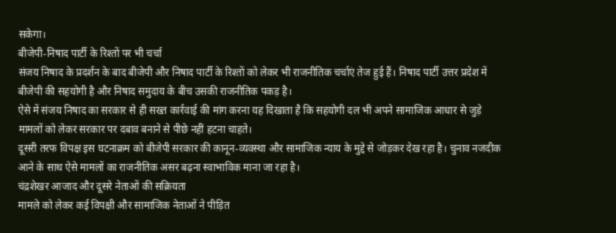सकेगा।
बीजेपी-निषाद पार्टी के रिश्तों पर भी चर्चा
संजय निषाद के प्रदर्शन के बाद बीजेपी और निषाद पार्टी के रिश्तों को लेकर भी राजनीतिक चर्चाएं तेज हुई हैं। निषाद पार्टी उत्तर प्रदेश में बीजेपी की सहयोगी है और निषाद समुदाय के बीच उसकी राजनीतिक पकड़ है।
ऐसे में संजय निषाद का सरकार से ही सख्त कार्रवाई की मांग करना यह दिखाता है कि सहयोगी दल भी अपने सामाजिक आधार से जुड़े मामलों को लेकर सरकार पर दबाव बनाने से पीछे नहीं हटना चाहते।
दूसरी तरफ विपक्ष इस घटनाक्रम को बीजेपी सरकार की कानून-व्यवस्था और सामाजिक न्याय के मुद्दे से जोड़कर देख रहा है। चुनाव नजदीक आने के साथ ऐसे मामलों का राजनीतिक असर बढ़ना स्वाभाविक माना जा रहा है।
चंद्रशेखर आजाद और दूसरे नेताओं की सक्रियता
मामले को लेकर कई विपक्षी और सामाजिक नेताओं ने पीड़ित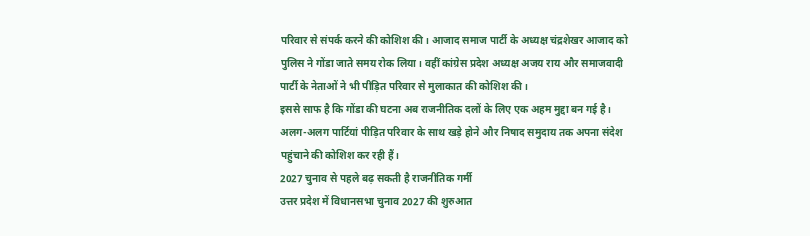परिवार से संपर्क करने की कोशिश की। आजाद समाज पार्टी के अध्यक्ष चंद्रशेखर आजाद को पुलिस ने गोंडा जाते समय रोक लिया। वहीं कांग्रेस प्रदेश अध्यक्ष अजय राय और समाजवादी पार्टी के नेताओं ने भी पीड़ित परिवार से मुलाकात की कोशिश की।
इससे साफ है कि गोंडा की घटना अब राजनीतिक दलों के लिए एक अहम मुद्दा बन गई है। अलग-अलग पार्टियां पीड़ित परिवार के साथ खड़े होने और निषाद समुदाय तक अपना संदेश पहुंचाने की कोशिश कर रही हैं।
2027 चुनाव से पहले बढ़ सकती है राजनीतिक गर्मी
उत्तर प्रदेश में विधानसभा चुनाव 2027 की शुरुआत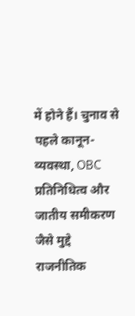में होने हैं। चुनाव से पहले कानून-व्यवस्था, OBC प्रतिनिधित्व और जातीय समीकरण जैसे मुद्दे राजनीतिक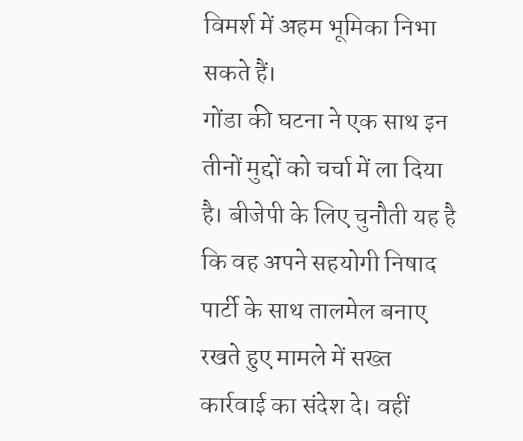विमर्श में अहम भूमिका निभा सकते हैं।
गोंडा की घटना ने एक साथ इन तीनों मुद्दों को चर्चा में ला दिया है। बीजेपी के लिए चुनौती यह है कि वह अपने सहयोगी निषाद पार्टी के साथ तालमेल बनाए रखते हुए मामले में सख्त कार्रवाई का संदेश दे। वहीं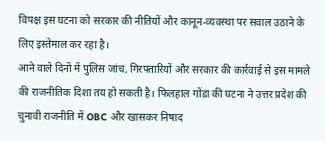विपक्ष इस घटना को सरकार की नीतियों और कानून-व्यवस्था पर सवाल उठाने के लिए इस्तेमाल कर रहा है।
आने वाले दिनों में पुलिस जांच, गिरफ्तारियों और सरकार की कार्रवाई से इस मामले की राजनीतिक दिशा तय हो सकती है। फिलहाल गोंडा की घटना ने उत्तर प्रदेश की चुनावी राजनीति में OBC और खासकर निषाद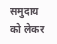समुदाय को लेकर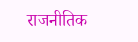राजनीतिक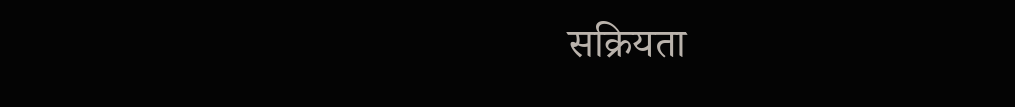सक्रियता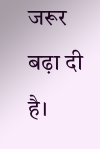जरूर बढ़ा दी है।